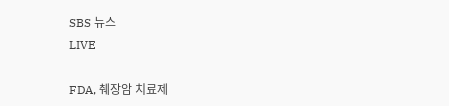SBS 뉴스
LIVE

FDA, 췌장암 치료제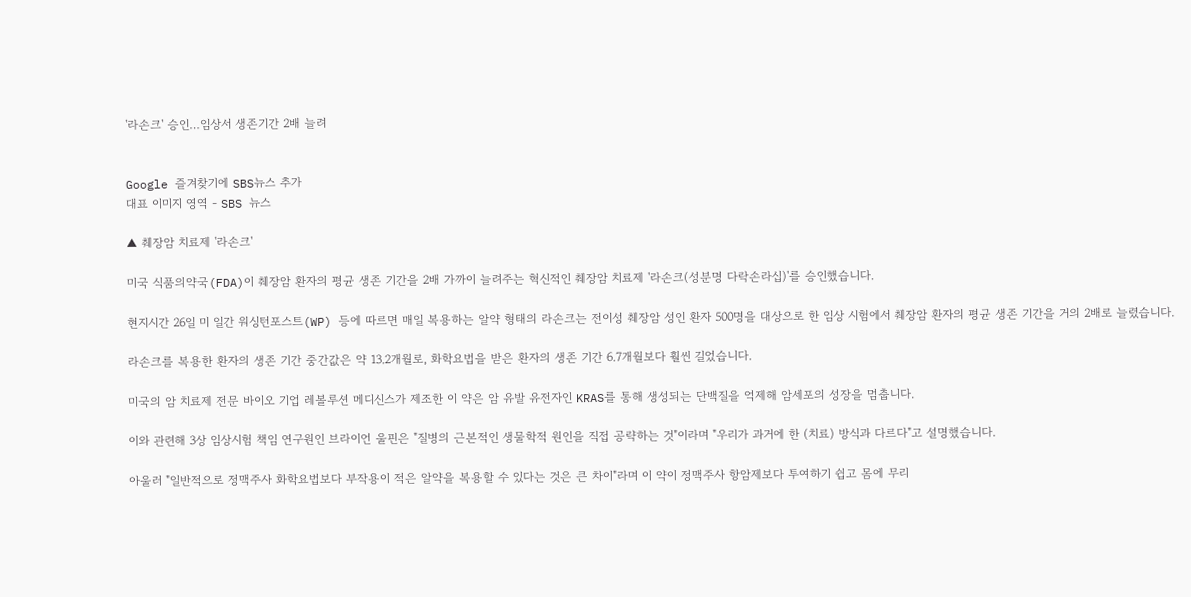'라손크' 승인…임상서 생존기간 2배 늘려


Google 즐겨찾기에 SBS뉴스 추가
대표 이미지 영역 - SBS 뉴스

▲ 췌장암 치료제 '라손크'

미국 식품의약국(FDA)이 췌장암 환자의 평균 생존 기간을 2배 가까이 늘려주는 혁신적인 췌장암 치료제 '라손크(성분명 다락손라십)'를 승인했습니다.

현지시간 26일 미 일간 워싱턴포스트(WP) 등에 따르면 매일 복용하는 알약 형태의 라손크는 전이성 췌장암 성인 환자 500명을 대상으로 한 임상 시험에서 췌장암 환자의 평균 생존 기간을 거의 2배로 늘렸습니다.

라손크를 복용한 환자의 생존 기간 중간값은 약 13.2개월로, 화학요법을 받은 환자의 생존 기간 6.7개월보다 훨씬 길었습니다.

미국의 암 치료제 전문 바이오 기업 레볼루션 메디신스가 제조한 이 약은 암 유발 유전자인 KRAS를 통해 생성되는 단백질을 억제해 암세포의 성장을 멈춥니다.

이와 관련해 3상 임상시험 책임 연구원인 브라이언 울핀은 "질병의 근본적인 생물학적 원인을 직접 공략하는 것"이라며 "우리가 과거에 한 (치료) 방식과 다르다"고 설명했습니다.

아울러 "일반적으로 정맥주사 화학요법보다 부작용이 적은 알약을 복용할 수 있다는 것은 큰 차이"라며 이 약이 정맥주사 항암제보다 투여하기 쉽고 몸에 무리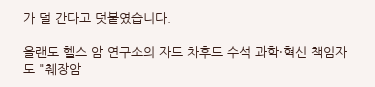가 덜 간다고 덧붙였습니다.

올랜도 헬스 암 연구소의 자드 차후드 수석 과학·혁신 책임자도 "췌장암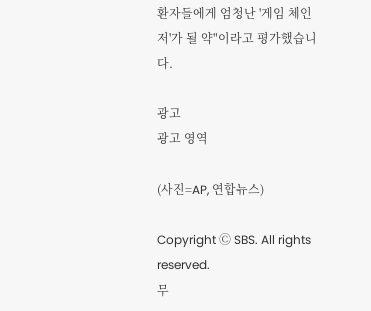환자들에게 엄청난 '게임 체인저'가 될 약"이라고 평가했습니다.

광고
광고 영역

(사진=AP, 연합뉴스)

Copyright Ⓒ SBS. All rights reserved.
무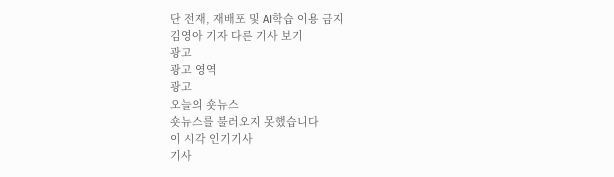단 전재, 재배포 및 AI학습 이용 금지
김영아 기자 다른 기사 보기
광고
광고 영역
광고
오늘의 숏뉴스
숏뉴스를 불러오지 못했습니다
이 시각 인기기사
기사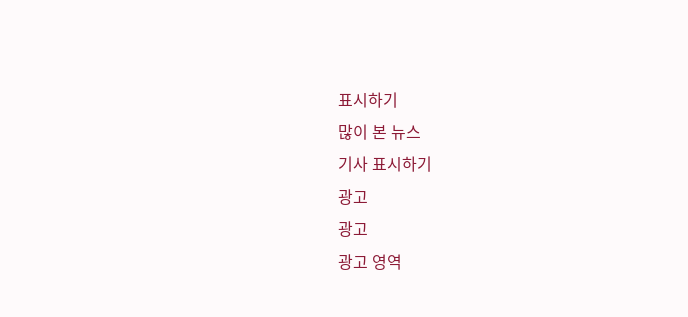표시하기
많이 본 뉴스
기사 표시하기
광고
광고
광고 영역